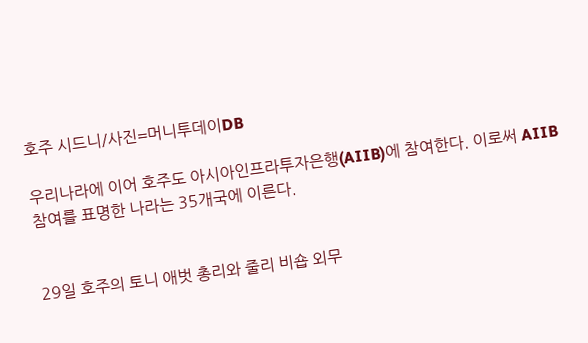호주 시드니/사진=머니투데이DB

우리나라에 이어 호주도 아시아인프라투자은행(AIIB)에 참여한다. 이로써 AIIB참여를 표명한 나라는 35개국에 이른다.


29일 호주의 토니 애벗 총리와 줄리 비숍 외무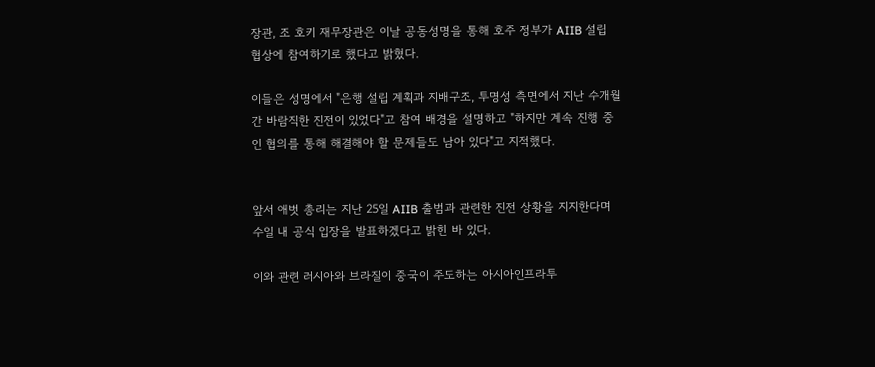장관, 조 호키 재무장관은 이날 공동성명을 통해 호주 정부가 AIIB 설립 협상에 참여하기로 했다고 밝혔다.

이들은 성명에서 "은행 설립 계획과 지배구조, 투명성 측면에서 지난 수개월간 바람직한 진전이 있었다"고 참여 배경을 설명하고 "하지만 계속 진행 중인 협의를 통해 해결해야 할 문제들도 남아 있다"고 지적했다.


앞서 애벗 총리는 지난 25일 AIIB 출범과 관련한 진전 상황을 지지한다며 수일 내 공식 입장을 발표하겠다고 밝힌 바 있다.

이와 관련 러시아와 브라질이 중국이 주도하는 아시아인프라투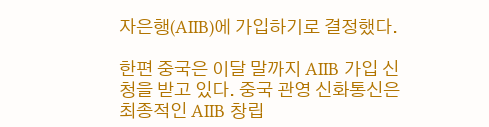자은행(AIIB)에 가입하기로 결정했다.

한편 중국은 이달 말까지 AIIB 가입 신청을 받고 있다. 중국 관영 신화통신은 최종적인 AIIB 창립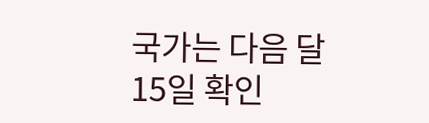국가는 다음 달 15일 확인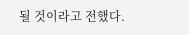될 것이라고 전했다.